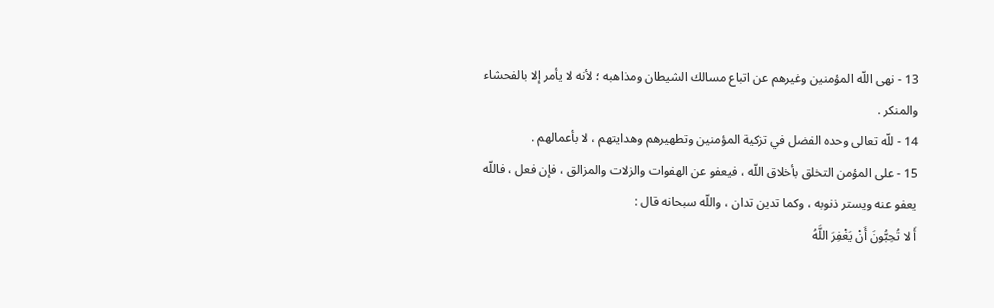13 - نهى اللّه المؤمنين وغيرهم عن اتباع مسالك الشيطان ومذاهبه ؛ لأنه لا يأمر إلا بالفحشاء والمنكر .
14 - للّه تعالى وحده الفضل في تزكية المؤمنين وتطهيرهم وهدايتهم ، لا بأعمالهم .
15 - على المؤمن التخلق بأخلاق اللّه ، فيعفو عن الهفوات والزلات والمزالق ، فإن فعل ، فاللّه يعفو عنه ويستر ذنوبه ، وكما تدين تدان ، واللّه سبحانه قال :
أَ لا تُحِبُّونَ أَنْ يَغْفِرَ اللَّهُ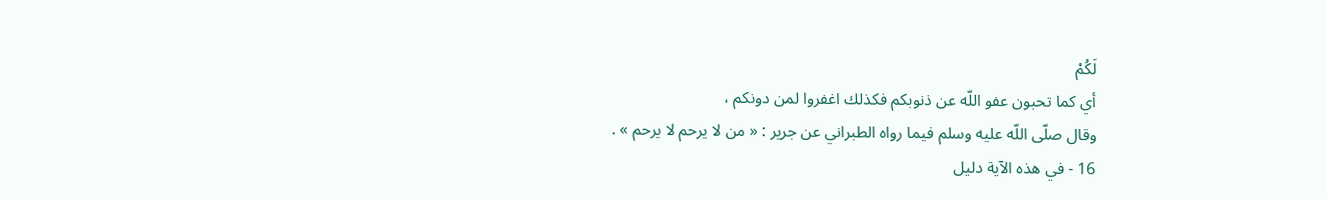لَكُمْ
أي كما تحبون عفو اللّه عن ذنوبكم فكذلك اغفروا لمن دونكم ،
وقال صلّى اللّه عليه وسلم فيما رواه الطبراني عن جرير : « من لا يرحم لا يرحم » .
16 - في هذه الآية دليل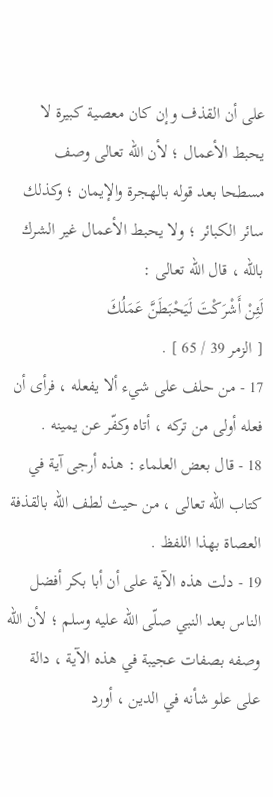على أن القذف وإن كان معصية كبيرة لا يحبط الأعمال ؛ لأن اللّه تعالى وصف مسطحا بعد قوله بالهجرة والإيمان ؛ وكذلك سائر الكبائر ؛ ولا يحبط الأعمال غير الشرك باللّه ، قال اللّه تعالى :
لَئِنْ أَشْرَكْتَ لَيَحْبَطَنَّ عَمَلُكَ
[ الزمر 39 / 65 ] .
17 - من حلف على شيء ألا يفعله ، فرأى أن فعله أولى من تركه ، أتاه وكفّر عن يمينه .
18 - قال بعض العلماء : هذه أرجى آية في كتاب اللّه تعالى ، من حيث لطف اللّه بالقذفة العصاة بهذا اللفظ .
19 - دلت هذه الآية على أن أبا بكر أفضل الناس بعد النبي صلّى اللّه عليه وسلم ؛ لأن اللّه وصفه بصفات عجيبة في هذه الآية ، دالة على علو شأنه في الدين ، أورد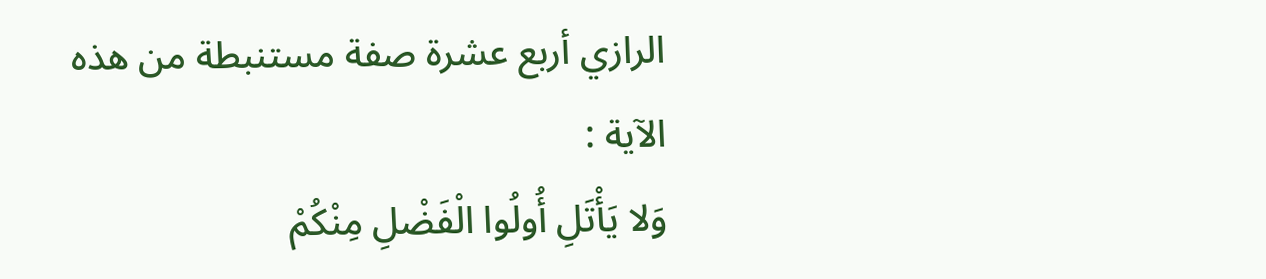الرازي أربع عشرة صفة مستنبطة من هذه الآية :
وَلا يَأْتَلِ أُولُوا الْفَضْلِ مِنْكُمْ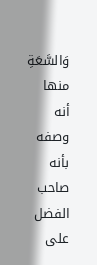وَالسَّعَةِ
منها أنه وصفه بأنه صاحب الفضل على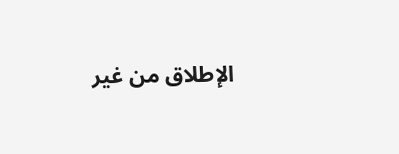الإطلاق من غير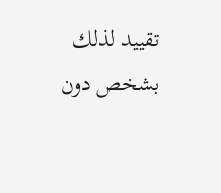تقييد لذلك بشخص دون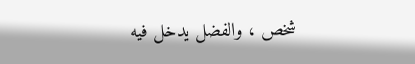شخص ، والفضل يدخل فيه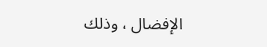الإفضال ، وذلك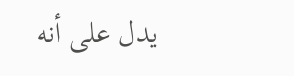يدل على أنه